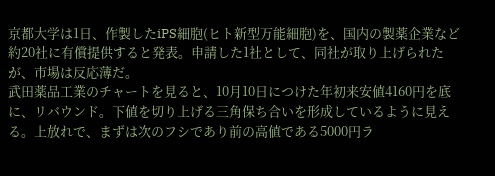京都大学は1日、作製したiPS細胞(ヒト新型万能細胞)を、国内の製薬企業など約20社に有償提供すると発表。申請した1社として、同社が取り上げられたが、市場は反応薄だ。
武田薬品工業のチャートを見ると、10月10日につけた年初来安値4160円を底に、リバウンド。下値を切り上げる三角保ち合いを形成しているように見える。上放れで、まずは次のフシであり前の高値である5000円ラ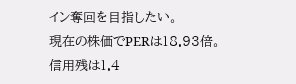イン奪回を目指したい。
現在の株価でPERは18.93倍。信用残は1.4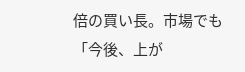倍の買い長。市場でも「今後、上が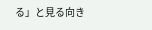る」と見る向き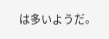は多いようだ。